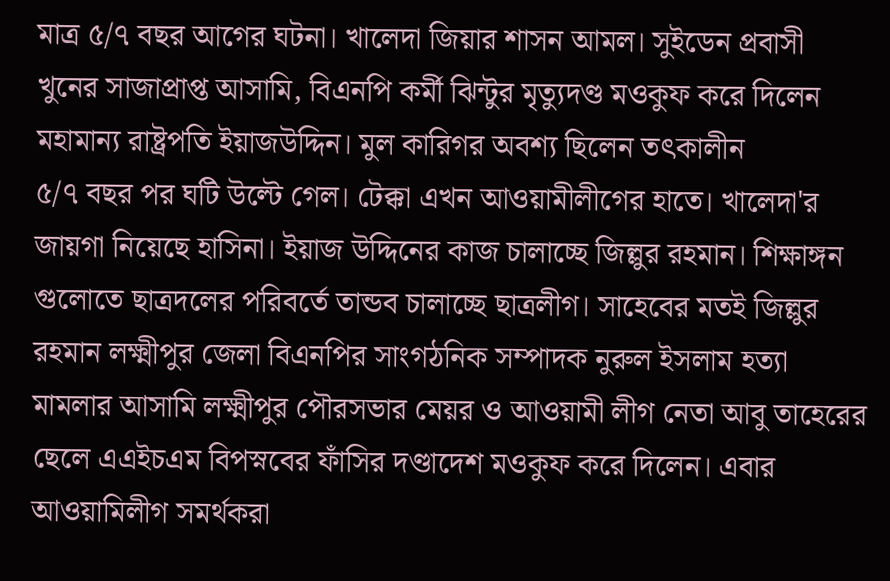মাত্র ৫/৭ বছর আগের ঘটনা। খালেদা জিয়ার শাসন আমল। সুইডেন প্রবাসী খুনের সাজাপ্রাপ্ত আসামি, বিএনপি কর্মী ঝিন্টুর মৃত্যুদণ্ড মওকুফ করে দিলেন মহামান্য রাষ্ট্রপতি ইয়াজউদ্দিন। মুল কারিগর অবশ্য ছিলেন তৎকালীন
৫/৭ বছর পর ঘটি উল্টে গেল। টেক্কা এখন আওয়ামীলীগের হাতে। খালেদা'র জায়গা নিয়েছে হাসিনা। ইয়াজ উদ্দিনের কাজ চালাচ্ছে জিল্লুর রহমান। শিক্ষাঙ্গন গুলোতে ছাত্রদলের পরিবর্তে তান্ডব চালাচ্ছে ছাত্রলীগ। সাহেবের মতই জিল্লুর রহমান লক্ষ্মীপুর জেলা বিএনপির সাংগঠনিক সম্পাদক নুরুল ইসলাম হত্যা মামলার আসামি লক্ষ্মীপুর পৌরসভার মেয়র ও আওয়ামী লীগ নেতা আবু তাহেরের ছেলে এএইচএম বিপস্নবের ফাঁসির দণ্ডাদেশ মওকুফ করে দিলেন। এবার আওয়ামিলীগ সমর্থকরা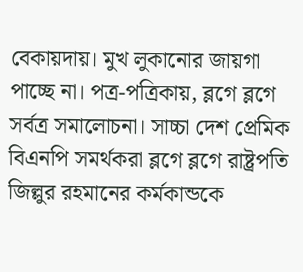বেকায়দায়। মুখ লুকানোর জায়গা পাচ্ছে না। পত্র-পত্রিকায়, ব্লগে ব্লগে সর্বত্র সমালোচনা। সাচ্চা দেশ প্রেমিক বিএনপি সমর্থকরা ব্লগে ব্লগে রাষ্ট্রপতি জিল্লুর রহমানের কর্মকান্ডকে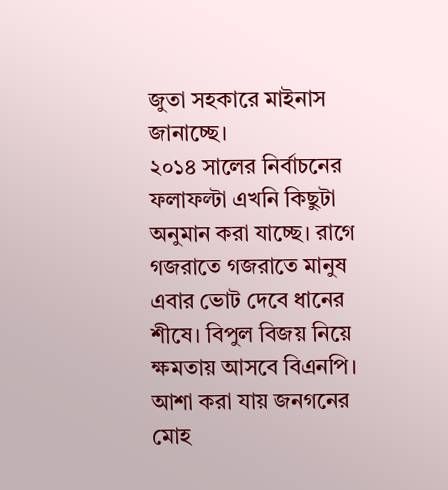জুতা সহকারে মাইনাস জানাচ্ছে।
২০১৪ সালের নির্বাচনের ফলাফল্টা এখনি কিছুটা অনুমান করা যাচ্ছে। রাগে গজরাতে গজরাতে মানুষ এবার ভোট দেবে ধানের শীষে। বিপুল বিজয় নিয়ে ক্ষমতায় আসবে বিএনপি। আশা করা যায় জনগনের মোহ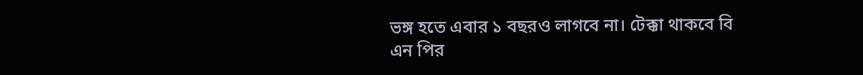ভঙ্গ হতে এবার ১ বছরও লাগবে না। টেক্কা থাকবে বি এন পির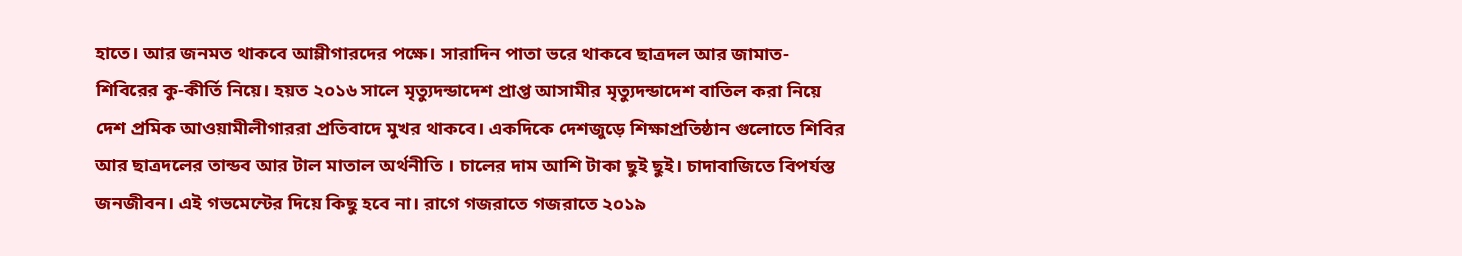হাতে। আর জনমত থাকবে আম্লীগারদের পক্ষে। সারাদিন পাতা ভরে থাকবে ছাত্রদল আর জামাত-শিবিরের কু-কীর্তি নিয়ে। হয়ত ২০১৬ সালে মৃত্যুদন্ডাদেশ প্রাপ্ত আসামীর মৃত্যুদন্ডাদেশ বাতিল করা নিয়ে দেশ প্রমিক আওয়ামীলীগাররা প্রতিবাদে মুখর থাকবে। একদিকে দেশজুড়ে শিক্ষাপ্রতিষ্ঠান গুলোতে শিবির আর ছাত্রদলের তান্ডব আর টাল মাতাল অর্থনীতি । চালের দাম আশি টাকা ছুই ছুই। চাদাবাজিতে বিপর্যস্ত জনজীবন। এই গভমেন্টের দিয়ে কিছু হবে না। রাগে গজরাতে গজরাতে ২০১৯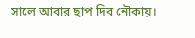সালে আবার ছাপ দিব নৌকায়।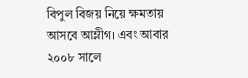বিপুল বিজয় নিয়ে ক্ষমতায় আসবে আম্লীগ। এবং আবার ২০০৮ সালে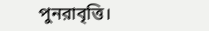পুনরাবৃত্তি।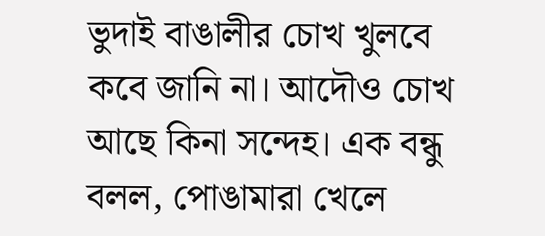ভুদাই বাঙালীর চোখ খুলবে কবে জানি না। আদৌও চোখ আছে কিনা সন্দেহ। এক বন্ধু বলল, পোঙামারা খেলে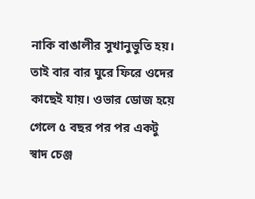নাকি বাঙালীর সুখানুভুতি হয়। তাই বার বার ঘুরে ফিরে ওদের কাছেই যায়। ওভার ডোজ হয়ে গেলে ৫ বছর পর পর একটু স্বাদ চেঞ্জ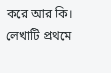করে আর কি।
লেখাটি প্রথমে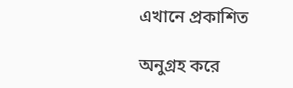এখানে প্রকাশিত

অনুগ্রহ করে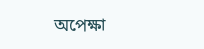অপেক্ষা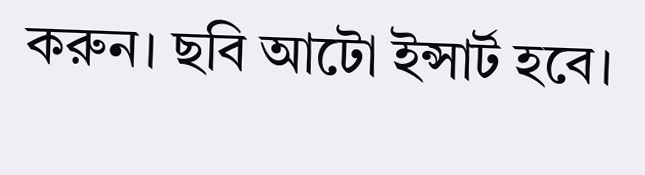করুন। ছবি আটো ইন্সার্ট হবে।